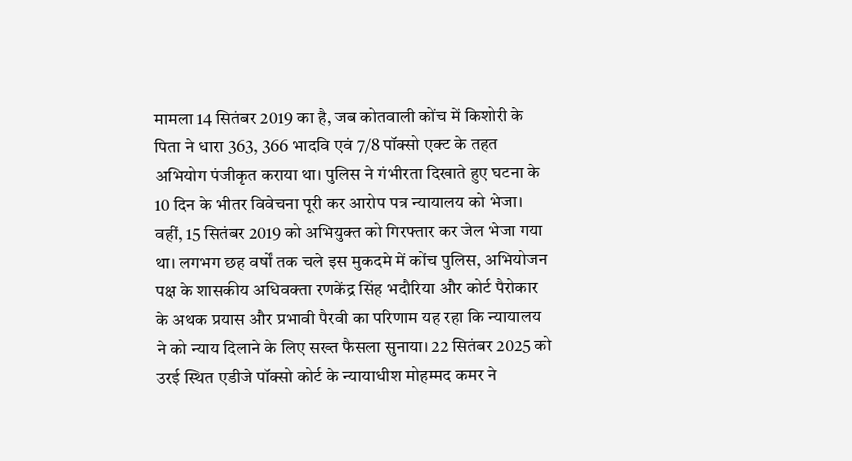मामला 14 सितंबर 2019 का है, जब कोतवाली कोंच में किशोरी के पिता ने धारा 363, 366 भादवि एवं 7/8 पॉक्सो एक्ट के तहत अभियोग पंजीकृत कराया था। पुलिस ने गंभीरता दिखाते हुए घटना के 10 दिन के भीतर विवेचना पूरी कर आरोप पत्र न्यायालय को भेजा। वहीं, 15 सितंबर 2019 को अभियुक्त को गिरफ्तार कर जेल भेजा गया था। लगभग छह वर्षों तक चले इस मुकदमे में कोंच पुलिस, अभियोजन पक्ष के शासकीय अधिवक्ता रणकेंद्र सिंह भदौरिया और कोर्ट पैरोकार के अथक प्रयास और प्रभावी पैरवी का परिणाम यह रहा कि न्यायालय ने को न्याय दिलाने के लिए सख्त फैसला सुनाया। 22 सितंबर 2025 को उरई स्थित एडीजे पॉक्सो कोर्ट के न्यायाधीश मोहम्मद कमर ने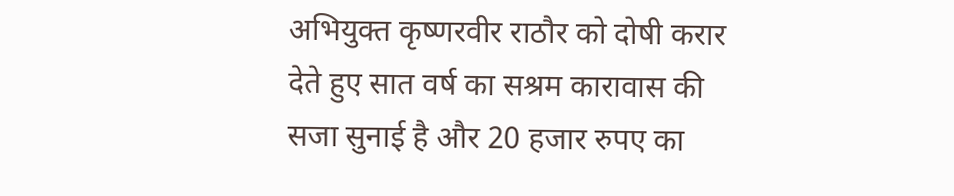अभियुक्त कृष्णरवीर राठौर को दोषी करार देते हुए सात वर्ष का सश्रम कारावास की सजा सुनाई है और 20 हजार रुपए का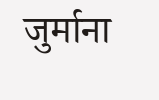जुर्माना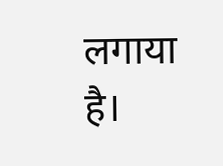लगाया है।